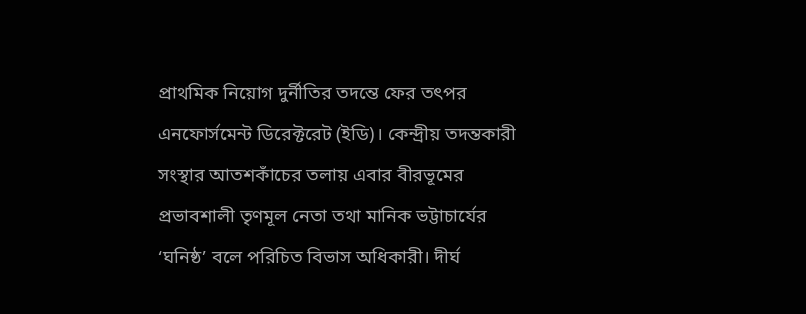প্রাথমিক নিয়োগ দুর্নীতির তদন্তে ফের তৎপর এনফোর্সমেন্ট ডিরেক্টরেট (ইডি)। কেন্দ্রীয় তদন্তকারী সংস্থার আতশকাঁচের তলায় এবার বীরভূমের প্রভাবশালী তৃণমূল নেতা তথা মানিক ভট্টাচার্যের ‘ঘনিষ্ঠ’ বলে পরিচিত বিভাস অধিকারী। দীর্ঘ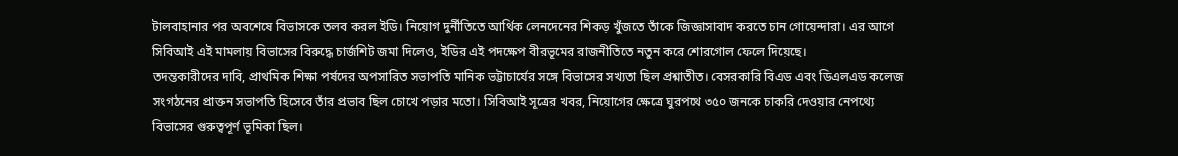টালবাহানার পর অবশেষে বিভাসকে তলব করল ইডি। নিয়োগ দুর্নীতিতে আর্থিক লেনদেনের শিকড় খুঁজতে তাঁকে জিজ্ঞাসাবাদ করতে চান গোয়েন্দারা। এর আগে সিবিআই এই মামলায় বিভাসের বিরুদ্ধে চার্জশিট জমা দিলেও, ইডির এই পদক্ষেপ বীরভূমের রাজনীতিতে নতুন করে শোরগোল ফেলে দিয়েছে।
তদন্তকারীদের দাবি, প্রাথমিক শিক্ষা পর্ষদের অপসারিত সভাপতি মানিক ভট্টাচার্যের সঙ্গে বিভাসের সখ্যতা ছিল প্রশ্নাতীত। বেসরকারি বিএড এবং ডিএলএড কলেজ সংগঠনের প্রাক্তন সভাপতি হিসেবে তাঁর প্রভাব ছিল চোখে পড়ার মতো। সিবিআই সূত্রের খবর, নিয়োগের ক্ষেত্রে ঘুরপথে ৩৫০ জনকে চাকরি দেওয়ার নেপথ্যে বিভাসের গুরুত্বপূর্ণ ভূমিকা ছিল।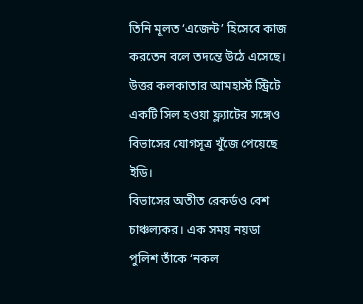তিনি মূলত ‘এজেন্ট’ হিসেবে কাজ করতেন বলে তদন্তে উঠে এসেছে। উত্তর কলকাতার আমহার্স্ট স্ট্রিটে একটি সিল হওয়া ফ্ল্যাটের সঙ্গেও বিভাসের যোগসূত্র খুঁজে পেয়েছে ইডি।
বিভাসের অতীত রেকর্ডও বেশ চাঞ্চল্যকর। এক সময় নয়ডা পুলিশ তাঁকে ‘নকল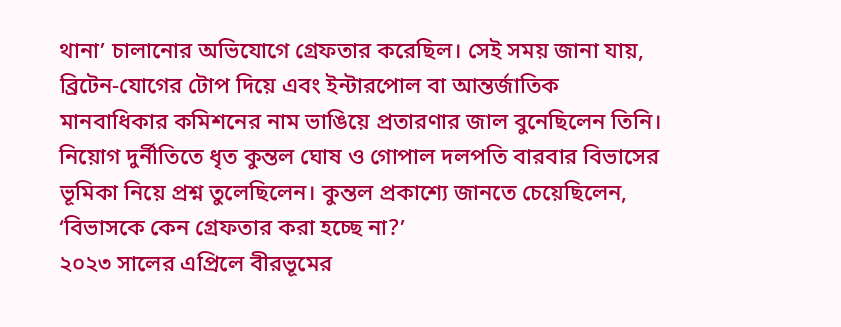থানা’ চালানোর অভিযোগে গ্রেফতার করেছিল। সেই সময় জানা যায়, ব্রিটেন-যোগের টোপ দিয়ে এবং ইন্টারপোল বা আন্তর্জাতিক মানবাধিকার কমিশনের নাম ভাঙিয়ে প্রতারণার জাল বুনেছিলেন তিনি। নিয়োগ দুর্নীতিতে ধৃত কুন্তল ঘোষ ও গোপাল দলপতি বারবার বিভাসের ভূমিকা নিয়ে প্রশ্ন তুলেছিলেন। কুন্তল প্রকাশ্যে জানতে চেয়েছিলেন, ‘বিভাসকে কেন গ্রেফতার করা হচ্ছে না?’
২০২৩ সালের এপ্রিলে বীরভূমের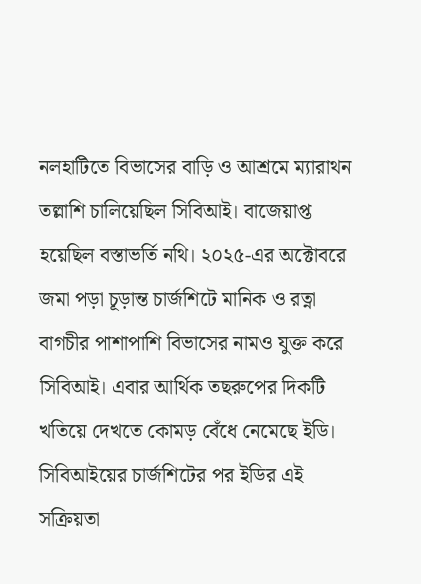নলহাটিতে বিভাসের বাড়ি ও আশ্রমে ম্যারাথন তল্লাশি চালিয়েছিল সিবিআই। বাজেয়াপ্ত হয়েছিল বস্তাভর্তি নথি। ২০২৫-এর অক্টোবরে জমা পড়া চূড়ান্ত চার্জশিটে মানিক ও রত্না বাগচীর পাশাপাশি বিভাসের নামও যুক্ত করে সিবিআই। এবার আর্থিক তছরুপের দিকটি খতিয়ে দেখতে কোমড় বেঁধে নেমেছে ইডি। সিবিআইয়ের চার্জশিটের পর ইডির এই সক্রিয়তা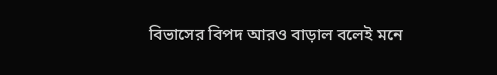বিভাসের বিপদ আরও বাড়াল বলেই মনে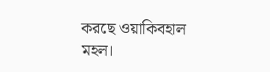করছে ওয়াকিবহাল মহল।